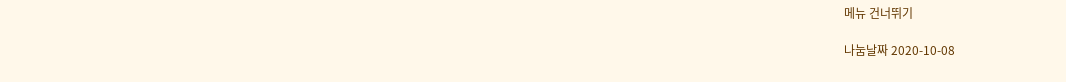메뉴 건너뛰기

나눔날짜 2020-10-08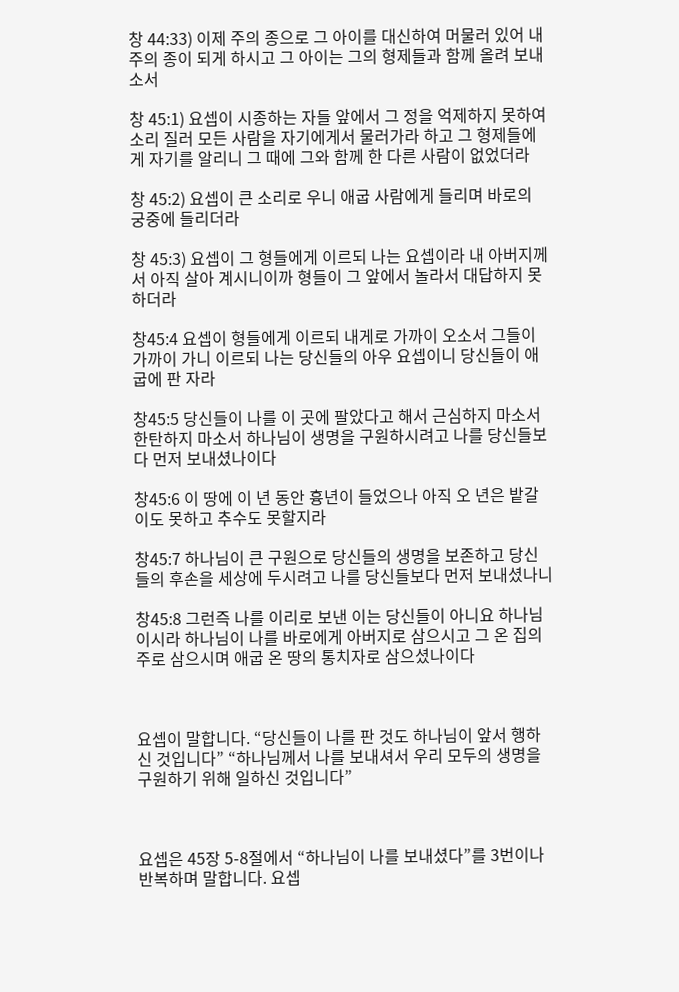창 44:33) 이제 주의 종으로 그 아이를 대신하여 머물러 있어 내 주의 종이 되게 하시고 그 아이는 그의 형제들과 함께 올려 보내소서

창 45:1) 요셉이 시종하는 자들 앞에서 그 정을 억제하지 못하여 소리 질러 모든 사람을 자기에게서 물러가라 하고 그 형제들에게 자기를 알리니 그 때에 그와 함께 한 다른 사람이 없었더라

창 45:2) 요셉이 큰 소리로 우니 애굽 사람에게 들리며 바로의 궁중에 들리더라

창 45:3) 요셉이 그 형들에게 이르되 나는 요셉이라 내 아버지께서 아직 살아 계시니이까 형들이 그 앞에서 놀라서 대답하지 못하더라

창45:4 요셉이 형들에게 이르되 내게로 가까이 오소서 그들이 가까이 가니 이르되 나는 당신들의 아우 요셉이니 당신들이 애굽에 판 자라

창45:5 당신들이 나를 이 곳에 팔았다고 해서 근심하지 마소서 한탄하지 마소서 하나님이 생명을 구원하시려고 나를 당신들보다 먼저 보내셨나이다

창45:6 이 땅에 이 년 동안 흉년이 들었으나 아직 오 년은 밭갈이도 못하고 추수도 못할지라

창45:7 하나님이 큰 구원으로 당신들의 생명을 보존하고 당신들의 후손을 세상에 두시려고 나를 당신들보다 먼저 보내셨나니

창45:8 그런즉 나를 이리로 보낸 이는 당신들이 아니요 하나님이시라 하나님이 나를 바로에게 아버지로 삼으시고 그 온 집의 주로 삼으시며 애굽 온 땅의 통치자로 삼으셨나이다



요셉이 말합니다. “당신들이 나를 판 것도 하나님이 앞서 행하신 것입니다” “하나님께서 나를 보내셔서 우리 모두의 생명을 구원하기 위해 일하신 것입니다”



요셉은 45장 5-8절에서 “하나님이 나를 보내셨다”를 3번이나 반복하며 말합니다. 요셉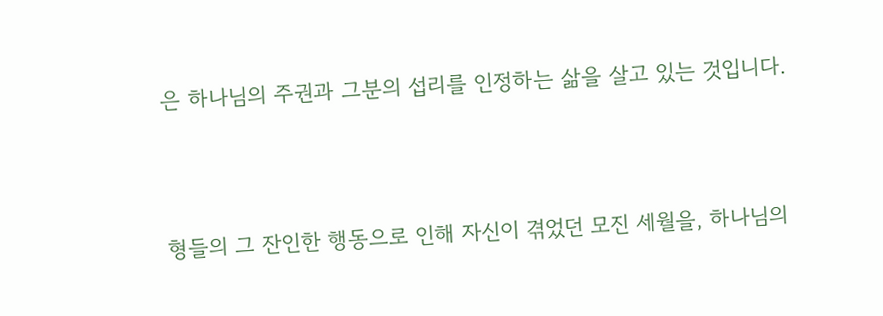은 하나님의 주권과 그분의 섭리를 인정하는 삶을 살고 있는 것입니다.



형들의 그 잔인한 행동으로 인해 자신이 겪었던 모진 세월을, 하나님의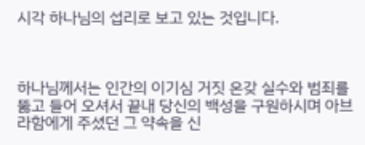시각 하나님의 섭리로 보고 있는 것입니다.



하나님께서는 인간의 이기심 거짓 온갖 실수와 범죄를 뚫고 들어 오셔서 끝내 당신의 백성을 구원하시며 아브라함에게 주셨던 그 약속을 신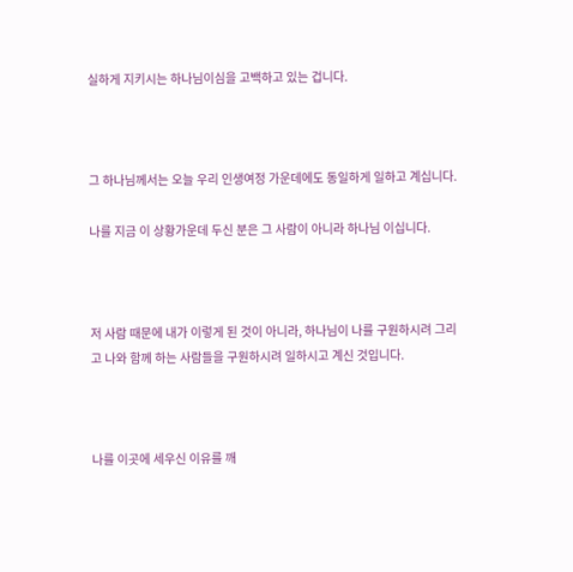실하게 지키시는 하나님이심을 고백하고 있는 겁니다.



그 하나님께서는 오늘 우리 인생여정 가운데에도 동일하게 일하고 계십니다.

나를 지금 이 상황가운데 두신 분은 그 사람이 아니라 하나님 이십니다.



저 사람 때문에 내가 이렇게 된 것이 아니라, 하나님이 나를 구원하시려 그리고 나와 함께 하는 사람들을 구원하시려 일하시고 계신 것입니다.



나를 이곳에 세우신 이유를 깨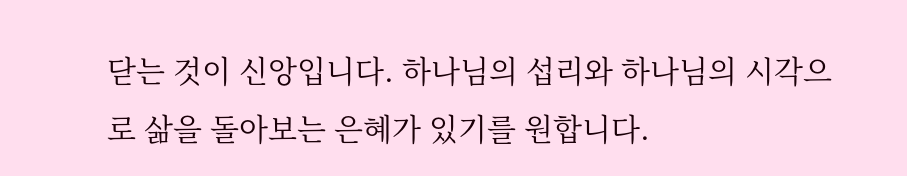닫는 것이 신앙입니다. 하나님의 섭리와 하나님의 시각으로 삶을 돌아보는 은혜가 있기를 원합니다.